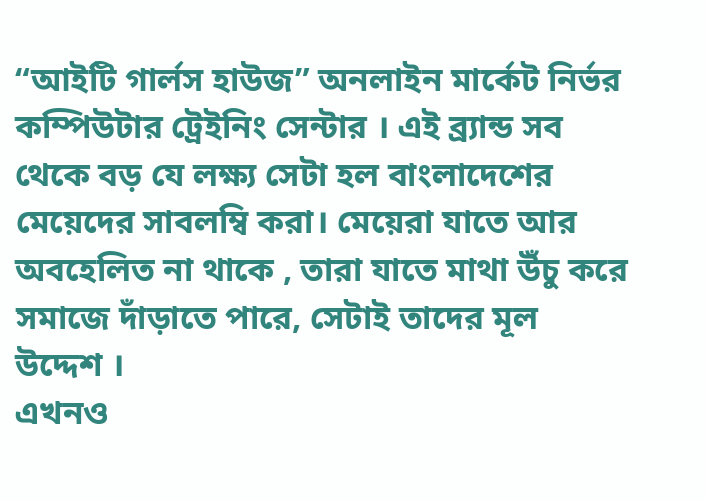“আইটি গার্লস হাউজ” অনলাইন মার্কেট নির্ভর কম্পিউটার ট্রেইনিং সেন্টার । এই ব্র্যান্ড সব থেকে বড় যে লক্ষ্য সেটা হল বাংলাদেশের মেয়েদের সাবলম্বি করা। মেয়েরা যাতে আর অবহেলিত না থাকে , তারা যাতে মাথা উঁচু করে সমাজে দাঁড়াতে পারে, সেটাই তাদের মূল উদ্দেশ ।
এখনও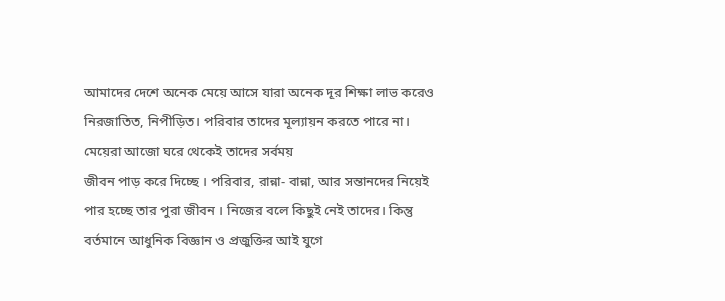আমাদের দেশে অনেক মেয়ে আসে যারা অনেক দূর শিক্ষা লাভ করেও নিরজাতিত, নিপীড়িত। পরিবার তাদের মূল্যায়ন করতে পারে না।
মেয়েরা আজো ঘরে থেকেই তাদের সর্বময়
জীবন পাড় করে দিচ্ছে । পরিবার, রান্না- বান্না, আর সন্তানদের নিয়েই পার হচ্ছে তার পুরা জীবন । নিজের বলে কিছুই নেই তাদের। কিন্তু বর্তমানে আধুনিক বিজ্ঞান ও প্রজুক্তির আই যুগে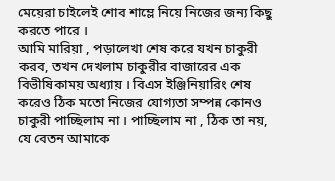মেয়েরা চাইলেই শোব শাম্লে নিয়ে নিজের জন্য কিছু করতে পারে ।
আমি মারিয়া , পড়ালেখা শেষ করে যখন চাকুরী করব, তখন দেখলাম চাকুরীর বাজারের এক বিভীষিকাময় অধ্যায় । বিএস ইঞ্জিনিয়ারিং শেষ করেও ঠিক মতো নিজের যোগ্যতা সম্পন্ন কোনও চাকুরী পাচ্ছিলাম না । পাচ্ছিলাম না , ঠিক তা নয়,
যে বেতন আমাকে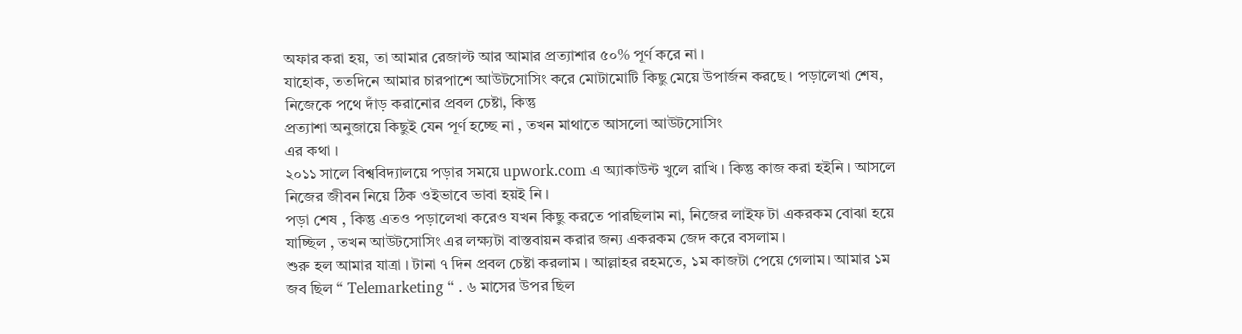অফার করা হয়, তা আমার রেজাল্ট আর আমার প্রত্যাশার ৫০% পূর্ণ করে না ।
যাহোক, ততদিনে আমার চারপাশে আউটসোসিং করে মোটামোটি কিছু মেয়ে উপার্জন করছে । পড়ালেখা শেষ, নিজেকে পথে দাঁড় করানোর প্রবল চেষ্টা, কিন্তু
প্রত্যাশা অনুজায়ে কিছুই যেন পূর্ণ হচ্ছে না , তখন মাথাতে আসলো আউটসোসিং
এর কথা ।
২০১১ সালে বিশ্ববিদ্যালয়ে পড়ার সময়ে upwork.com এ অ্যাকাউন্ট খুলে রাখি । কিন্তু কাজ করা হইনি । আসলে নিজের জীবন নিয়ে ঠিক ওইভাবে ভাবা হয়ই নি ।
পড়া শেষ , কিন্তু এতও পড়ালেখা করেও যখন কিছু করতে পারছিলাম না, নিজের লাইফ টা একরকম বোঝা হয়ে যাচ্ছিল , তখন আউটসোসিং এর লক্ষ্যটা বাস্তবায়ন করার জন্য একরকম জেদ করে বসলাম ।
শুরু হল আমার যাত্রা । টানা ৭ দিন প্রবল চেষ্টা করলাম । আল্লাহর রহমতে, ১ম কাজটা পেয়ে গেলাম। আমার ১ম জব ছিল “ Telemarketing “ . ৬ মাসের উপর ছিল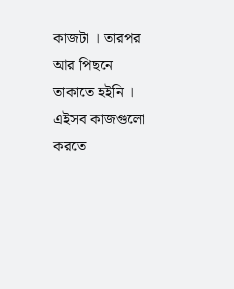কাজটা । তারপর আর পিছনে তাকাতে হইনি ।
এইসব কাজগুলো করতে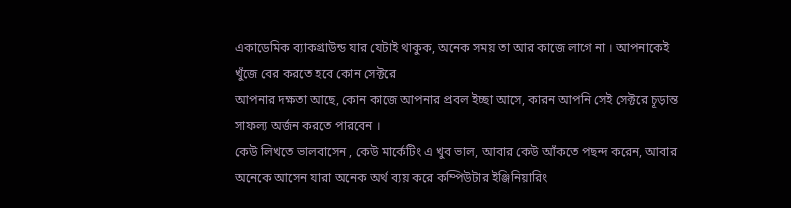একাডেমিক ব্যাকগ্রাউন্ড যার যেটাই থাকুক, অনেক সময় তা আর কাজে লাগে না । আপনাকেই খুঁজে বের করতে হবে কোন সেক্টরে
আপনার দক্ষতা আছে, কোন কাজে আপনার প্রবল ইচ্ছা আসে, কারন আপনি সেই সেক্টরে চূড়ান্ত সাফল্য অর্জন করতে পারবেন ।
কেউ লিখতে ভালবাসেন , কেউ মার্কেটিং এ খুব ভাল, আবার কেউ আঁকতে পছন্দ করেন, আবার অনেকে আসেন যারা অনেক অর্থ ব্যয় করে কম্পিউটার ইঞ্জিনিয়ারিং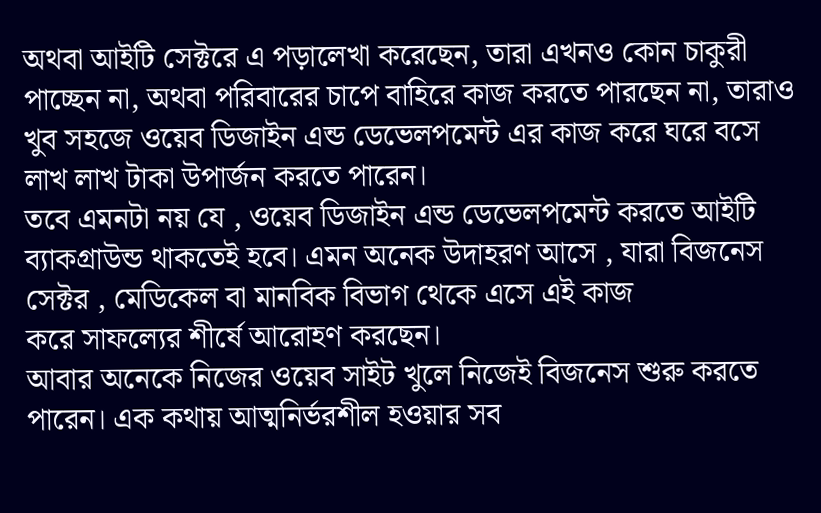অথবা আইটি সেক্টরে এ পড়ালেখা করেছেন, তারা এখনও কোন চাকুরী পাচ্ছেন না, অথবা পরিবারের চাপে বাহিরে কাজ করতে পারছেন না, তারাও খুব সহজে ওয়েব ডিজাইন এন্ড ডেভেলপমেন্ট এর কাজ করে ঘরে বসে লাখ লাখ টাকা উপার্জন করতে পারেন।
তবে এমনটা নয় যে , ওয়েব ডিজাইন এন্ড ডেভেলপমেন্ট করতে আইটি ব্যাকগ্রাউন্ড থাকতেই হবে। এমন অনেক উদাহরণ আসে , যারা বিজনেস সেক্টর , মেডিকেল বা মানবিক বিভাগ থেকে এসে এই কাজ
করে সাফল্যের শীর্ষে আরোহণ করছেন।
আবার অনেকে নিজের ওয়েব সাইট খুলে নিজেই বিজনেস শুরু করতে পারেন। এক কথায় আত্মনির্ভরশীল হওয়ার সব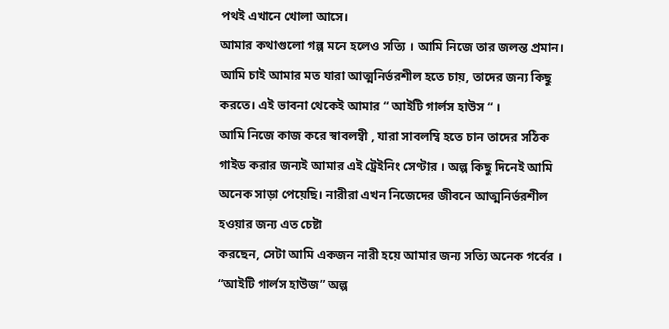পথই এখানে খোলা আসে।
আমার কথাগুলো গল্প মনে হলেও সত্যি । আমি নিজে তার জলন্ত প্রমান। আমি চাই আমার মত যারা আত্মনির্ভরশীল হতে চায়, তাদের জন্য কিছু করতে। এই ভাবনা থেকেই আমার “ আইটি গার্লস হাউস “ ।
আমি নিজে কাজ করে স্বাবলম্বী , যারা সাবলম্বি হতে চান তাদের সঠিক গাইড করার জন্যই আমার এই ট্রেইনিং সেণ্টার । অল্প কিছু দিনেই আমি অনেক সাড়া পেয়েছি। নারীরা এখন নিজেদের জীবনে আত্মনির্ভরশীল হওয়ার জন্য এত চেষ্টা
করছেন, সেটা আমি একজন নারী হয়ে আমার জন্য সত্যি অনেক গর্বের ।
“আইটি গার্লস হাউজ” অল্প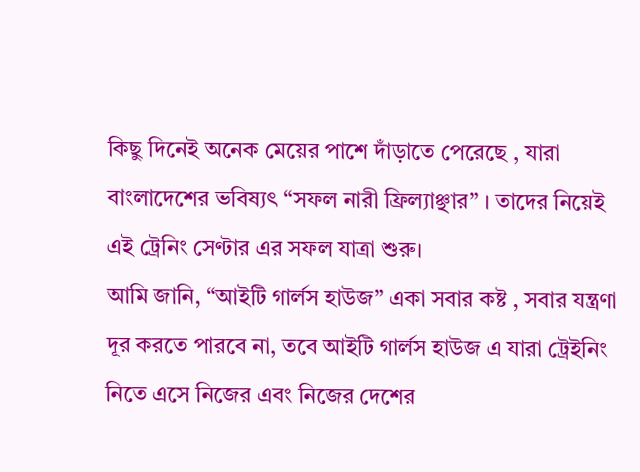কিছু দিনেই অনেক মেয়ের পাশে দাঁড়াতে পেরেছে , যারা বাংলাদেশের ভবিষ্যৎ “সফল নারী ফ্রিল্যাঞ্ছার” । তাদের নিয়েই এই ট্রেনিং সেণ্টার এর সফল যাত্রা শুরু।
আমি জানি, “আইটি গার্লস হাউজ” একা সবার কষ্ট , সবার যন্ত্রণা দূর করতে পারবে না, তবে আইটি গার্লস হাউজ এ যারা ট্রেইনিং নিতে এসে নিজের এবং নিজের দেশের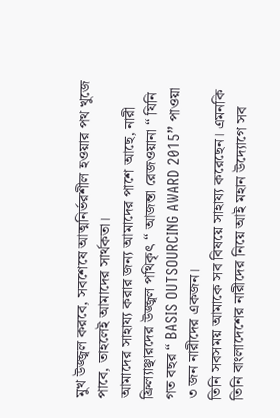মুখ উজ্জ্বল করবে, সবশেষে আত্মনির্ভরশীল হওয়ার পথ খুজে পাবে, তাহলেই আমাদের সার্থকতা।
আমাদের সাহায্য করার জন্য আমাদের পাশে আছে, নারী ফ্রিল্যাঞ্ছারদের উজ্জ্বল পথিকৃৎ “ আজন্তা রেজওয়ানা “ যিনি গত বছর “ BASIS OUTSOURCING AWARD 2015” পাওয়া ৩ জন নারীদের একজন।
তিনি সবসময় আমাকে সব বিষয়ে সাহায্য করেছেন। এমনকি তিনি বাংলাদেশের নারীদের নিয়ে আই মহান উদ্যোগে সব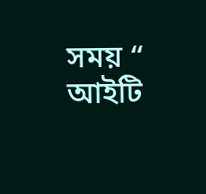সময় “ আইটি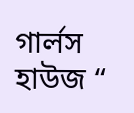গার্লস হাউজ “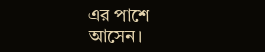এর পাশে আসেন।